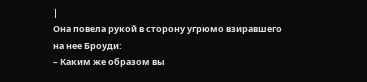|
Она повела рукой в сторону угрюмо взиравшего на нее Броуди:
– Каким же образом вы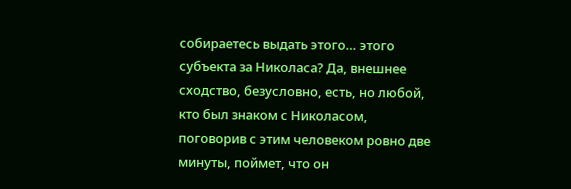собираетесь выдать этого… этого субъекта за Николаса? Да, внешнее сходство, безусловно, есть, но любой, кто был знаком с Николасом, поговорив с этим человеком ровно две минуты, поймет, что он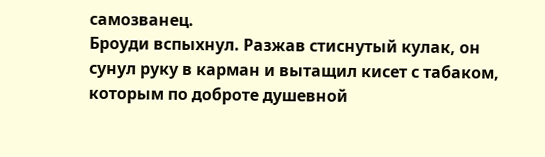самозванец.
Броуди вспыхнул. Разжав стиснутый кулак, он сунул руку в карман и вытащил кисет с табаком, которым по доброте душевной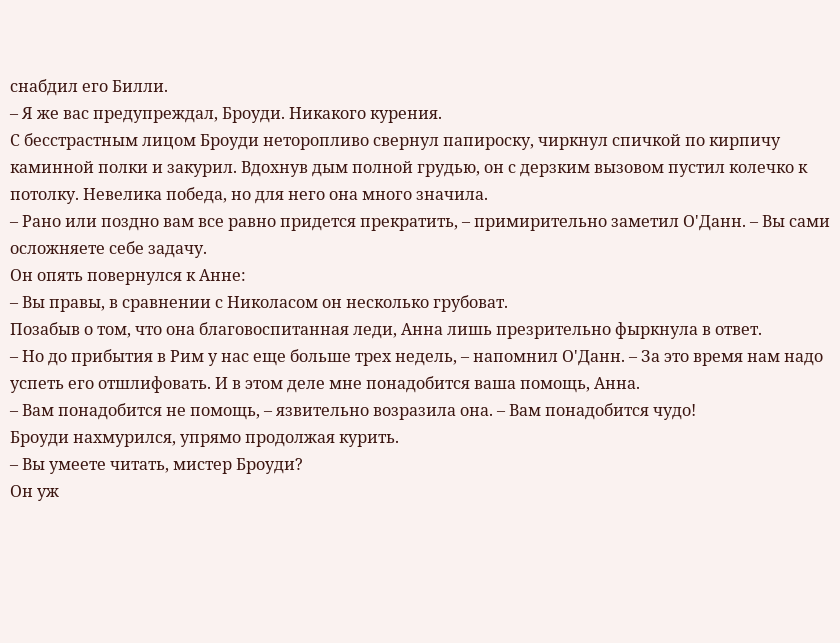снабдил его Билли.
– Я же вас предупреждал, Броуди. Никакого курения.
С бесстрастным лицом Броуди неторопливо свернул папироску, чиркнул спичкой по кирпичу каминной полки и закурил. Вдохнув дым полной грудью, он с дерзким вызовом пустил колечко к потолку. Невелика победа, но для него она много значила.
– Рано или поздно вам все равно придется прекратить, – примирительно заметил О'Данн. – Вы сами осложняете себе задачу.
Он опять повернулся к Анне:
– Вы правы, в сравнении с Николасом он несколько грубоват.
Позабыв о том, что она благовоспитанная леди, Анна лишь презрительно фыркнула в ответ.
– Но до прибытия в Рим у нас еще больше трех недель, – напомнил О'Данн. – За это время нам надо успеть его отшлифовать. И в этом деле мне понадобится ваша помощь, Анна.
– Вам понадобится не помощь, – язвительно возразила она. – Вам понадобится чудо!
Броуди нахмурился, упрямо продолжая курить.
– Вы умеете читать, мистер Броуди?
Он уж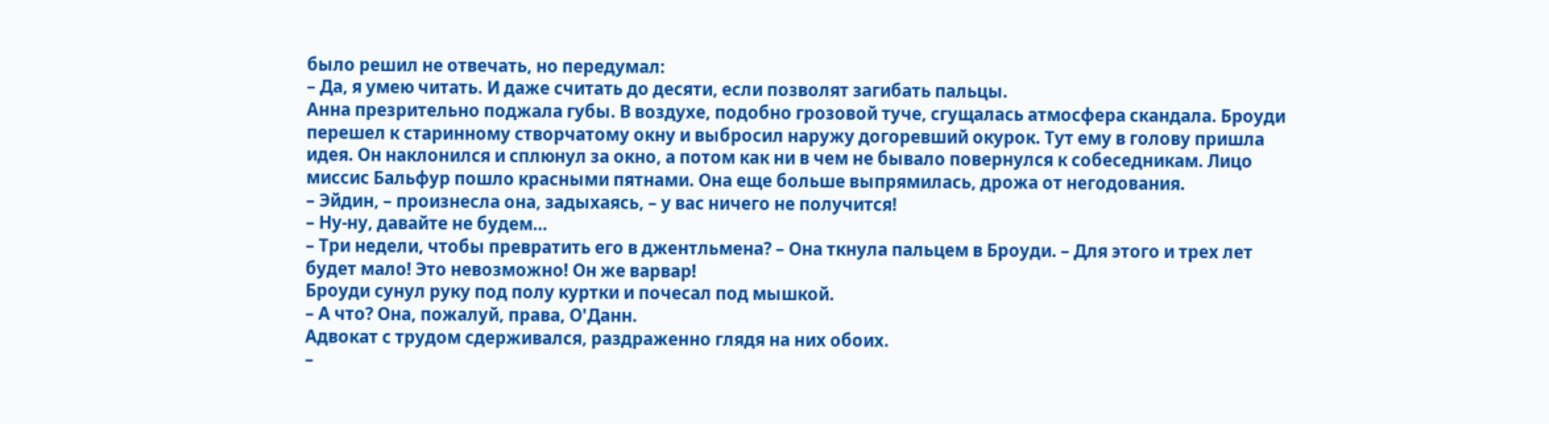было решил не отвечать, но передумал:
– Да, я умею читать. И даже считать до десяти, если позволят загибать пальцы.
Анна презрительно поджала губы. В воздухе, подобно грозовой туче, сгущалась атмосфера скандала. Броуди перешел к старинному створчатому окну и выбросил наружу догоревший окурок. Тут ему в голову пришла идея. Он наклонился и сплюнул за окно, а потом как ни в чем не бывало повернулся к собеседникам. Лицо миссис Бальфур пошло красными пятнами. Она еще больше выпрямилась, дрожа от негодования.
– Эйдин, – произнесла она, задыхаясь, – у вас ничего не получится!
– Ну-ну, давайте не будем…
– Три недели, чтобы превратить его в джентльмена? – Она ткнула пальцем в Броуди. – Для этого и трех лет будет мало! Это невозможно! Он же варвар!
Броуди сунул руку под полу куртки и почесал под мышкой.
– А что? Она, пожалуй, права, О'Данн.
Адвокат с трудом сдерживался, раздраженно глядя на них обоих.
–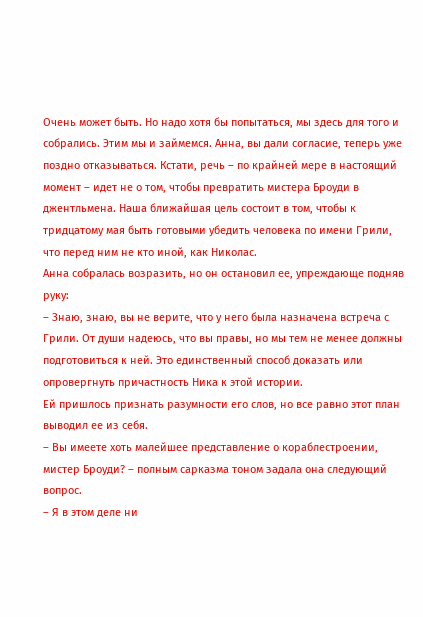Очень может быть. Но надо хотя бы попытаться, мы здесь для того и собрались. Этим мы и займемся. Анна, вы дали согласие, теперь уже поздно отказываться. Кстати, речь – по крайней мере в настоящий момент – идет не о том, чтобы превратить мистера Броуди в джентльмена. Наша ближайшая цель состоит в том, чтобы к тридцатому мая быть готовыми убедить человека по имени Грили, что перед ним не кто иной, как Николас.
Анна собралась возразить, но он остановил ее, упреждающе подняв руку:
– Знаю, знаю, вы не верите, что у него была назначена встреча с Грили. От души надеюсь, что вы правы, но мы тем не менее должны подготовиться к ней. Это единственный способ доказать или опровергнуть причастность Ника к этой истории.
Ей пришлось признать разумности его слов, но все равно этот план выводил ее из себя.
– Вы имеете хоть малейшее представление о кораблестроении, мистер Броуди? – полным сарказма тоном задала она следующий вопрос.
– Я в этом деле ни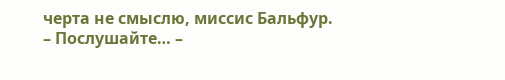черта не смыслю, миссис Бальфур.
– Послушайте… –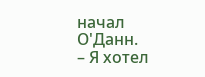начал О'Данн.
– Я хотел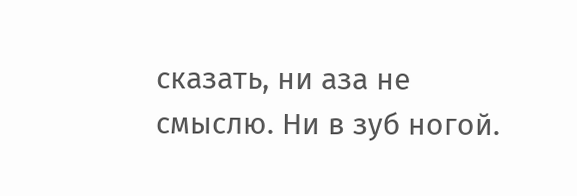сказать, ни аза не смыслю. Ни в зуб ногой.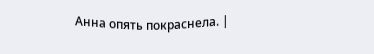Анна опять покраснела. |